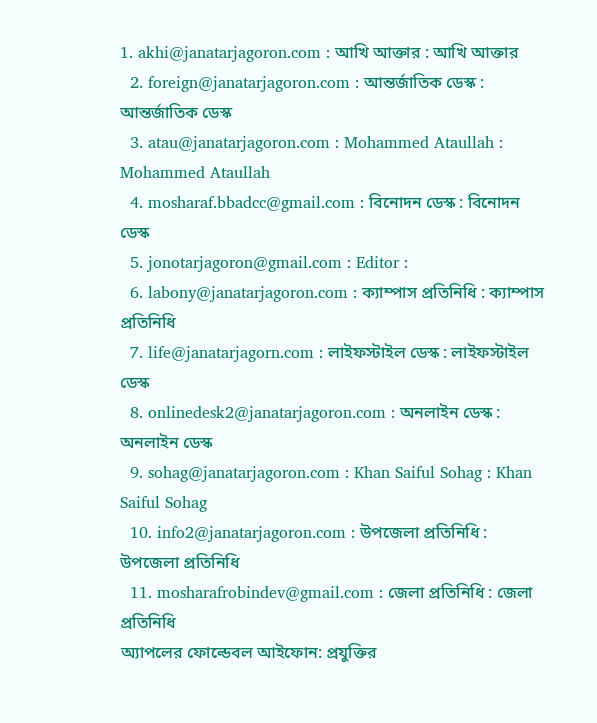1. akhi@janatarjagoron.com : আখি আক্তার : আখি আক্তার
  2. foreign@janatarjagoron.com : আন্তর্জাতিক ডেস্ক : আন্তর্জাতিক ডেস্ক
  3. atau@janatarjagoron.com : Mohammed Ataullah : Mohammed Ataullah
  4. mosharaf.bbadcc@gmail.com : বিনোদন ডেস্ক : বিনোদন ডেস্ক
  5. jonotarjagoron@gmail.com : Editor :
  6. labony@janatarjagoron.com : ক্যাম্পাস প্রতিনিধি : ক্যাম্পাস প্রতিনিধি
  7. life@janatarjagorn.com : লাইফস্টাইল ডেস্ক : লাইফস্টাইল ডেস্ক
  8. onlinedesk2@janatarjagoron.com : অনলাইন ডেস্ক : অনলাইন ডেস্ক
  9. sohag@janatarjagoron.com : Khan Saiful Sohag : Khan Saiful Sohag
  10. info2@janatarjagoron.com : উপজেলা প্রতিনিধি : উপজেলা প্রতিনিধি
  11. mosharafrobindev@gmail.com : জেলা প্রতিনিধি : জেলা প্রতিনিধি
অ্যাপলের ফোল্ডেবল আইফোন: প্রযুক্তির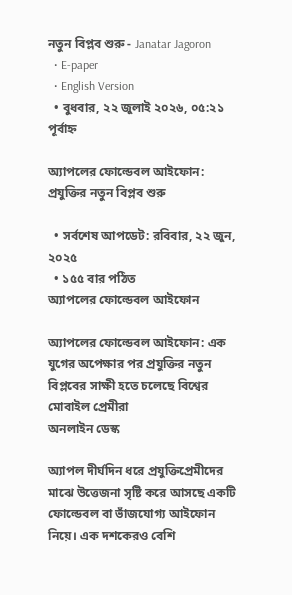নতুন বিপ্লব শুরু - Janatar Jagoron
  • E-paper
  • English Version
  • বুধবার, ২২ জুলাই ২০২৬, ০৫:২১ পূর্বাহ্ন

অ্যাপলের ফোল্ডেবল আইফোন: প্রযুক্তির নতুন বিপ্লব শুরু

  • সর্বশেষ আপডেট: রবিবার, ২২ জুন, ২০২৫
  • ১৫৫ বার পঠিত
অ্যাপলের ফোল্ডেবল আইফোন

অ্যাপলের ফোল্ডেবল আইফোন: এক যুগের অপেক্ষার পর প্রযুক্তির নতুন বিপ্লবের সাক্ষী হতে চলেছে বিশ্বের মোবাইল প্রেমীরা
অনলাইন ডেস্ক

অ্যাপল দীর্ঘদিন ধরে প্রযুক্তিপ্রেমীদের মাঝে উত্তেজনা সৃষ্টি করে আসছে একটি ফোল্ডেবল বা ভাঁজযোগ্য আইফোন নিয়ে। এক দশকেরও বেশি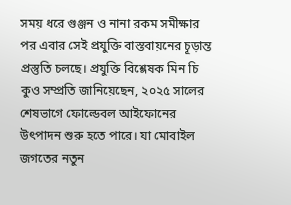সময় ধরে গুঞ্জন ও নানা রকম সমীক্ষার পর এবার সেই প্রযুক্তি বাস্তবায়নের চূড়ান্ত প্রস্তুতি চলছে। প্রযুক্তি বিশ্লেষক মিন চি কুও সম্প্রতি জানিয়েছেন, ২০২৫ সালের শেষভাগে ফোল্ডেবল আইফোনের উৎপাদন শুরু হতে পারে। যা মোবাইল জগতের নতুন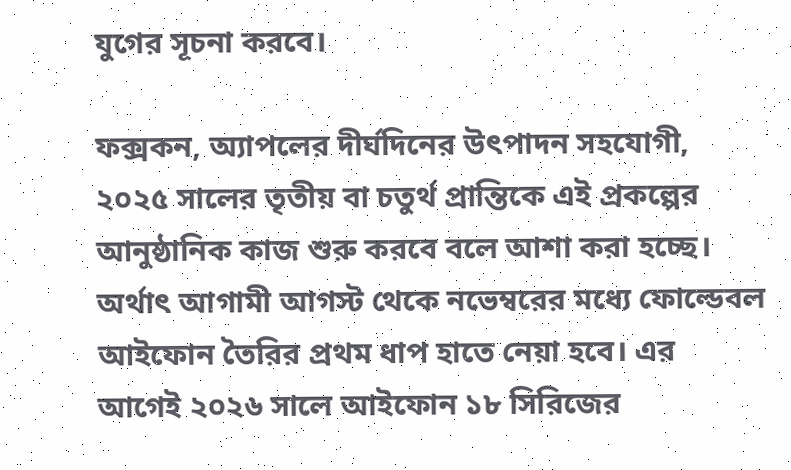যুগের সূচনা করবে।

ফক্সকন, অ্যাপলের দীর্ঘদিনের উৎপাদন সহযোগী, ২০২৫ সালের তৃতীয় বা চতুর্থ প্রান্তিকে এই প্রকল্পের আনুষ্ঠানিক কাজ শুরু করবে বলে আশা করা হচ্ছে। অর্থাৎ আগামী আগস্ট থেকে নভেম্বরের মধ্যে ফোল্ডেবল আইফোন তৈরির প্রথম ধাপ হাতে নেয়া হবে। এর আগেই ২০২৬ সালে আইফোন ১৮ সিরিজের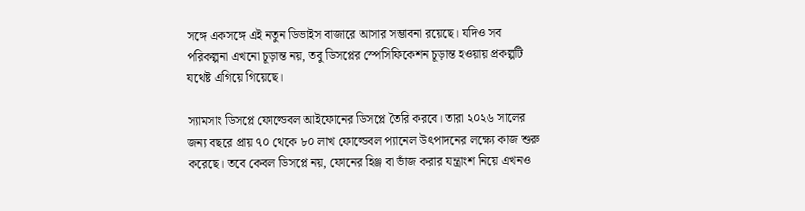সঙ্গে একসঙ্গে এই নতুন ডিভাইস বাজারে আসার সম্ভাবনা রয়েছে। যদিও সব পরিকল্পনা এখনো চূড়ান্ত নয়, তবু ডিসপ্লের স্পেসিফিকেশন চূড়ান্ত হওয়ায় প্রকল্পটি যথেষ্ট এগিয়ে গিয়েছে।

স্যামসাং ডিসপ্লে ফোল্ডেবল আইফোনের ডিসপ্লে তৈরি করবে। তারা ২০২৬ সালের জন্য বছরে প্রায় ৭০ থেকে ৮০ লাখ ফোল্ডেবল প্যানেল উৎপাদনের লক্ষ্যে কাজ শুরু করেছে। তবে কেবল ডিসপ্লে নয়, ফোনের হিঞ্জ বা ভাঁজ করার যন্ত্রাংশ নিয়ে এখনও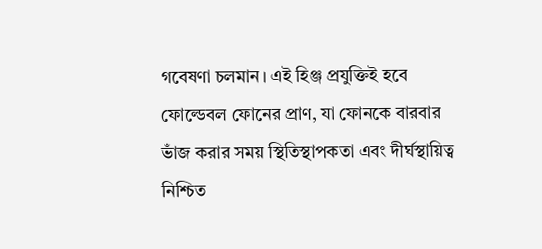গবেষণা চলমান। এই হিঞ্জ প্রযুক্তিই হবে ফোল্ডেবল ফোনের প্রাণ, যা ফোনকে বারবার ভাঁজ করার সময় স্থিতিস্থাপকতা এবং দীর্ঘস্থায়িত্ব নিশ্চিত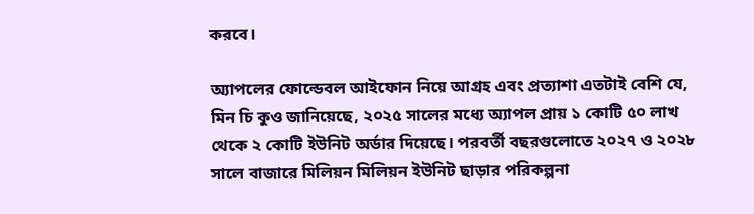করবে।

অ্যাপলের ফোল্ডেবল আইফোন নিয়ে আগ্রহ এবং প্রত্যাশা এতটাই বেশি যে, মিন চি কুও জানিয়েছে, ২০২৫ সালের মধ্যে অ্যাপল প্রায় ১ কোটি ৫০ লাখ থেকে ২ কোটি ইউনিট অর্ডার দিয়েছে। পরবর্তী বছরগুলোতে ২০২৭ ও ২০২৮ সালে বাজারে মিলিয়ন মিলিয়ন ইউনিট ছাড়ার পরিকল্পনা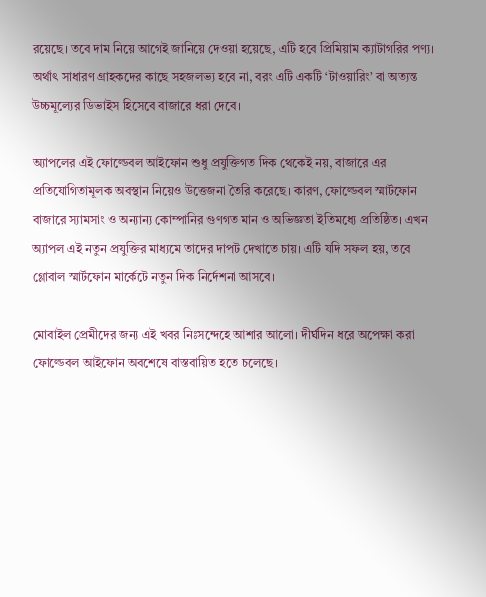রয়েছে। তবে দাম নিয়ে আগেই জানিয়ে দেওয়া হয়েছে, এটি হবে প্রিমিয়াম ক্যাটাগরির পণ্য। অর্থাৎ সাধারণ গ্রাহকদের কাছে সহজলভ্য হবে না, বরং এটি একটি ‘টাওয়ারিং’ বা অত্যন্ত উচ্চমূল্যের ডিভাইস হিসেবে বাজারে ধরা দেবে।

অ্যাপলের এই ফোল্ডেবল আইফোন শুধু প্রযুক্তিগত দিক থেকেই নয়, বাজারে এর প্রতিযোগিতামূলক অবস্থান নিয়েও উত্তেজনা তৈরি করেছে। কারণ, ফোল্ডেবল স্মার্টফোন বাজারে স্যামসাং ও অন্যান্য কোম্পানির গুণগত মান ও অভিজ্ঞতা ইতিমধ্যে প্রতিষ্ঠিত। এখন অ্যাপল এই নতুন প্রযুক্তির মাধ্যমে তাদের দাপট দেখাতে চায়। এটি যদি সফল হয়, তবে গ্লোবাল স্মার্টফোন মার্কেটে নতুন দিক নির্দেশনা আসবে।

মোবাইল প্রেমীদের জন্য এই খবর নিঃসন্দেহে আশার আলো। দীর্ঘদিন ধরে অপেক্ষা করা ফোল্ডেবল আইফোন অবশেষে বাস্তবায়িত হতে চলেছে।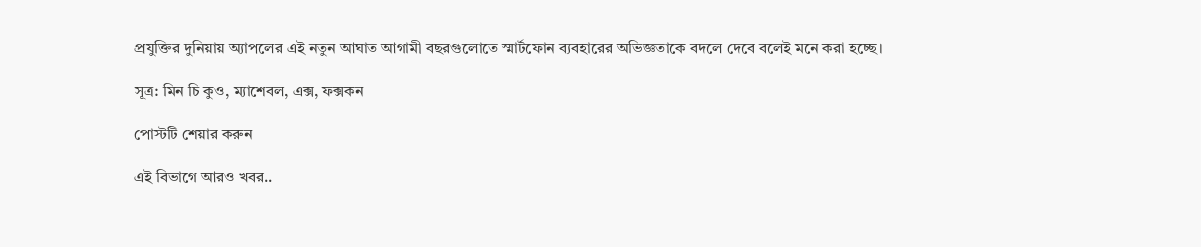প্রযুক্তির দুনিয়ায় অ্যাপলের এই নতুন আঘাত আগামী বছরগুলোতে স্মার্টফোন ব্যবহারের অভিজ্ঞতাকে বদলে দেবে বলেই মনে করা হচ্ছে।

সূত্র: মিন চি কুও, ম্যাশেবল, এক্স, ফক্সকন

পোস্টটি শেয়ার করুন

এই বিভাগে আরও খবর..